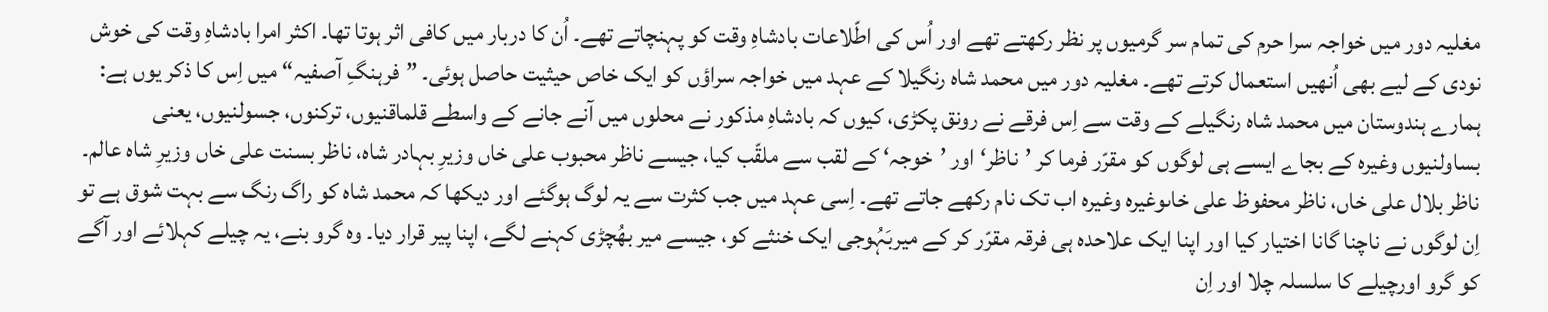مغلیہ دور میں خواجہ سرا حرم کی تمام سر گرمیوں پر نظر رکھتے تھے اور اُس کی اطّلاعات بادشاہِ وقت کو پہنچاتے تھے۔ اُن کا دربار میں کافی اثر ہوتا تھا۔ اکثر امرا بادشاہِ وقت کی خوش نودی کے لیے بھی اُنھیں استعمال کرتے تھے۔ مغلیہ دور میں محمد شاہ رنگیلا کے عہد میں خواجہ سراؤں کو ایک خاص حیثیت حاصل ہوئی۔ ”فرہنگِ آصفیہ“ میں اِس کا ذکر یوں ہے:
ہمارے ہندوستان میں محمد شاہ رنگیلے کے وقت سے اِس فرقے نے رونق پکڑی، کیوں کہ بادشاہِ مذکور نے محلوں میں آنے جانے کے واسطے قلماقنیوں، ترکنوں، جسولنیوں، یعنی بساولنیوں وغیرہ کے بجاے ایسے ہی لوگوں کو مقرّر فرما کر ’ناظر‘ اور ’خوجہ‘ کے لقب سے ملقّب کیا، جیسے ناظر محبوب علی خاں وزیرِ بہادر شاہ، ناظر بسنت علی خاں وزیرِ شاہ عالم۔ ناظر بلال علی خاں، ناظر محفوظ علی خاںوغیرہ وغیرہ اب تک نام رکھے جاتے تھے۔ اِسی عہد میں جب کثرت سے یہ لوگ ہوگئے اور دیکھا کہ محمد شاہ کو راگ رنگ سے بہت شوق ہے تو اِن لوگوں نے ناچنا گانا اختیار کیا اور اپنا ایک علاحدہ ہی فرقہ مقرّر کر کے میربَہُوجی ایک خنثے کو، جیسے میر بھُچڑی کہنے لگے، اپنا پیر قرار دیا۔ وہ گرو بنے، یہ چیلے کہلائے اور آگے کو گرو اورچیلے کا سلسلہ چلا اور اِن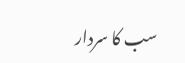سب کا سردار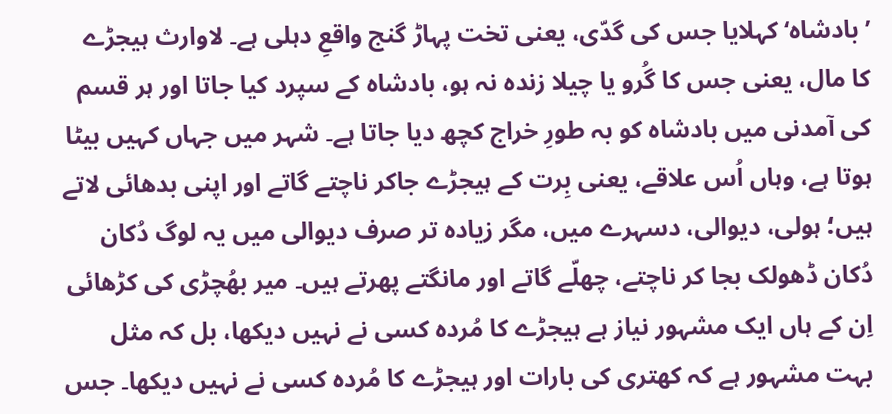’بادشاہ‘ کہلایا جس کی گدّی، یعنی تخت پہاڑ گنج واقعِ دہلی ہے۔ لاوارث ہیجڑے کا مال، یعنی جس کا گُرو یا چیلا زندہ نہ ہو، بادشاہ کے سپرد کیا جاتا اور ہر قسم کی آمدنی میں بادشاہ کو بہ طورِ خراج کچھ دیا جاتا ہے۔ شہر میں جہاں کہیں بیٹا ہوتا ہے، وہاں اُس علاقے، یعنی بِرت کے ہیجڑے جاکر ناچتے گاتے اور اپنی بدھائی لاتے ہیں؛ ہولی، دیوالی، دسہرے میں، مگر زیادہ تر صرف دیوالی میں یہ لوگ دُکان دُکان ڈھولک بجا کر ناچتے، چھلّے گاتے اور مانگتے پھرتے ہیں۔ میر بھُچڑی کی کڑھائی اِن کے ہاں ایک مشہور نیاز ہے ہیجڑے کا مُردہ کسی نے نہیں دیکھا، بل کہ مثل بہت مشہور ہے کہ کھتری کی بارات اور ہیجڑے کا مُردہ کسی نے نہیں دیکھا۔ جس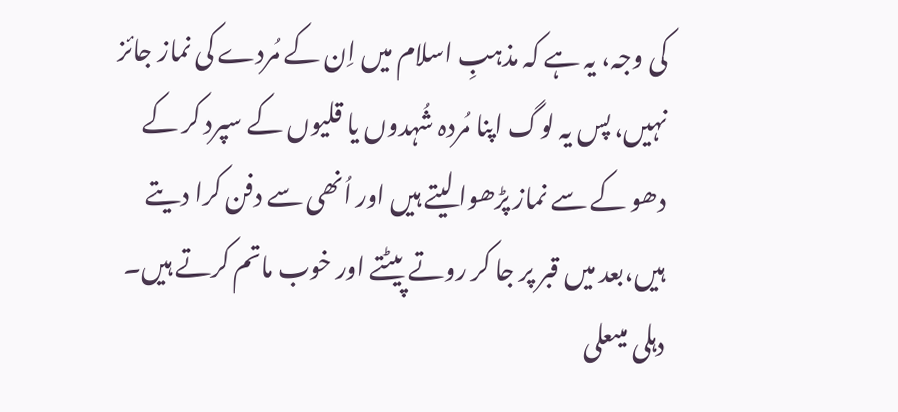کی وجہ، یہ ہے کہ مذہبِ اسلام میں اِن کے مُردے کی نماز جائز نہیں، پس یہ لوگ اپنا مُردہ شُہدوں یا قلیوں کے سپرد کر کے دھو کے سے نماز پڑھوا لیتے ہیں اور اُنھی سے دفن کرا دیتے ہیں،بعد میں قبر پر جا کر روتے پیٹتے اور خوب ماتم کرتے ہیں۔ دہلی میںعلی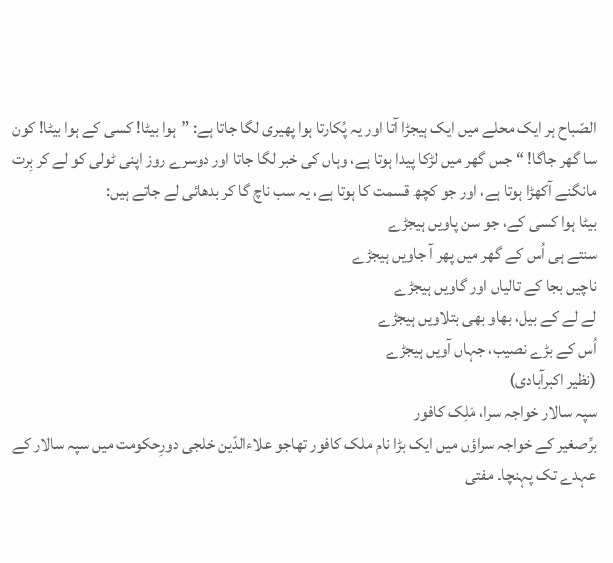الصّباح ہر ایک محلے میں ایک ہیجڑا آتا اور یہ پُکارتا ہوا پھیری لگا جاتا ہے: ”ہوا بیٹا! کسی کے ہوا بیٹا! کون سا گھر جاگا! “ جس گھر میں لڑکا پیدا ہوتا ہے، وہاں کی خبر لگا جاتا اور دوسرے روز اپنی ٹولی کو لے کر بِرت مانگنے آکھڑا ہوتا ہے، اور جو کچھ قسمت کا ہوتا ہے، یہ سب ناچ گا کر بدھائی لے جاتے ہیں:
بیٹا ہوا کسی کے، جو سن پاویں ہیجڑے
سنتے ہی اُس کے گھر میں پھر آ جاویں ہیجڑے
ناچیں بجا کے تالیاں اور گاویں ہیجڑے
لے لے کے بیل، بھاو بھی بتلاویں ہیجڑے
اُس کے بڑے نصیب، جہاں آویں ہیجڑے
(نظیر اکبرآبادی)
سپہ سالار خواجہ سرا، مَلِک کافور
برِّصغیر کے خواجہ سراؤں میں ایک بڑا نام ملک کافور تھاجو علاءالدّین خلجی دورِحکومت میں سپہ سالار کے عہدے تک پہنچا۔ مفتی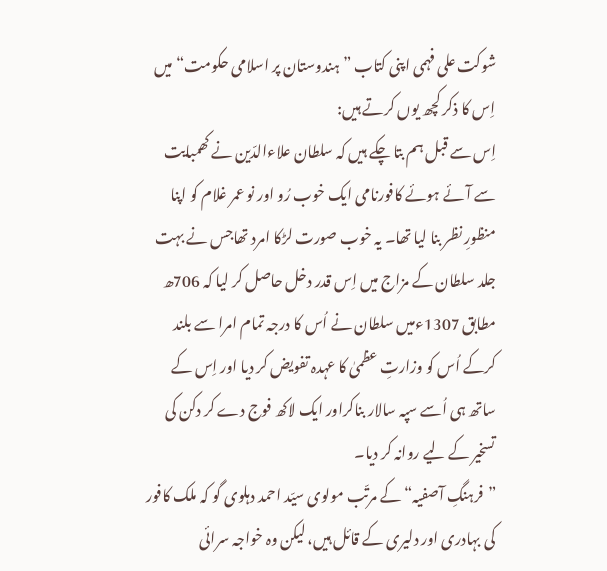شوکت علی فہمی اپنی کتاب ”ہندوستان پر اسلامی حکومت“ میں اِس کا ذکر کچھ یوں کرتے ہیں:
اِس سے قبل ہم بتا چکے ہیں کہ سلطان علاءالدّین نے کھمبایت سے آئے ہوئے کافورنامی ایک خوب رُو اور نو عمر غلام کو اپنا منظورِ نظر بنا لیا تھا۔ یہ خوب صورت لڑکا امرد تھاجس نے بہت جلد سلطان کے مزاج میں اِس قدر دخل حاصل کر لیا کہ 706ھ مطابق 1307ءمیں سلطان نے اُس کا درجہ تمام امرا سے بلند کرکے اُس کو وزارتِ عظمیٰ کا عہدہ تفویض کر دیا اور اِس کے ساتھ ہی اُسے سپہ سالار بناکراور ایک لاکھ فوج دے کر دکن کی تسخیر کے لیے روانہ کر دیا۔
”فرہنگِ آصفیہ“ کے مرتّب مولوی سیّد احمد دہلوی گو کہ ملک کافور کی بہادری اور دلیری کے قائل ہیں، لیکن وہ خواجہ سرائی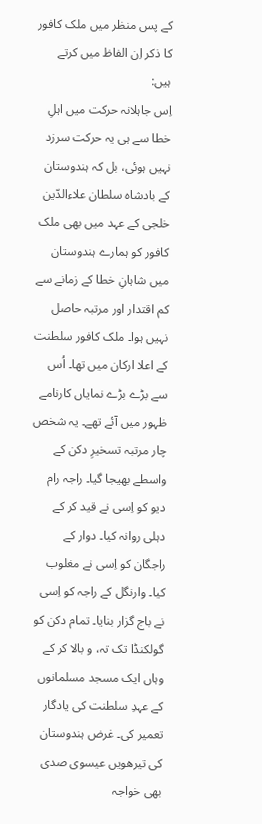کے پس منظر میں ملک کافور کا ذکر اِن الفاظ میں کرتے ہیں:
اِس جاہلانہ حرکت میں اہلِ خطا سے ہی یہ حرکت سرزد نہیں ہوئی، بل کہ ہندوستان کے بادشاہ سلطان علاءالدّین خلجی کے عہد میں بھی ملک کافور کو ہمارے ہندوستان میں شاہانِ خطا کے زمانے سے کم اقتدار اور مرتبہ حاصل نہیں ہوا۔ ملک کافور سلطنت کے اعلا ارکان میں تھا۔ اُس سے بڑے بڑے نمایاں کارنامے ظہور میں آئے تھے۔ یہ شخص چار مرتبہ تسخیرِ دکن کے واسطے بھیجا گیا۔ راجہ رام دیو کو اِسی نے قید کر کے دہلی روانہ کیا۔ دوار کے راجگان کو اِسی نے مغلوب کیا۔ وارنگل کے راجہ کو اِسی نے باج گزار بنایا۔ تمام دکن کو گولکنڈا تک تہ، و بالا کر کے وہاں ایک مسجد مسلمانوں کے عہدِ سلطنت کی یادگار تعمیر کی۔ غرض ہندوستان کی تیرھویں عیسوی صدی بھی خواجہ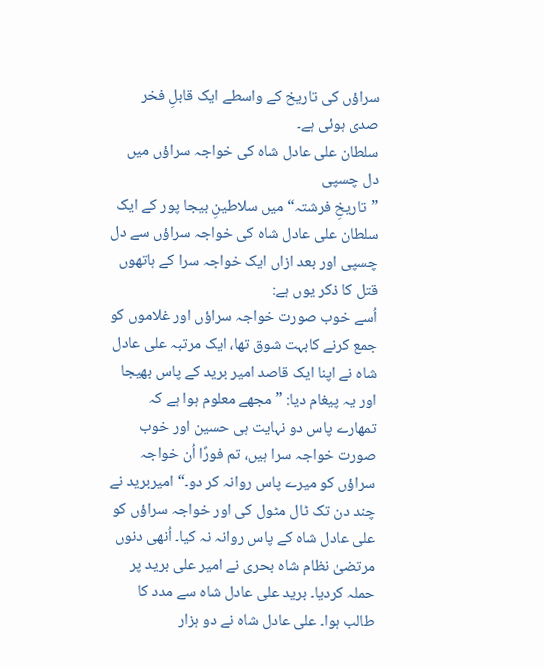سراؤں کی تاریخ کے واسطے ایک قابلِ فخر صدی ہوئی ہے۔
سلطان علی عادل شاہ کی خواجہ سراؤں میں دل چسپی
”تاریخِ فرشتہ“ میں سلاطینِ بیجا پور کے ایک سلطان علی عادل شاہ کی خواجہ سراؤں سے دل چسپی اور بعد ازاں ایک خواجہ سرا کے ہاتھوں قتل کا ذکر یوں ہے:
اُسے خوب صورت خواجہ سراؤں اور غلاموں کو جمع کرنے کابہت شوق تھا، ایک مرتبہ علی عادل شاہ نے اپنا ایک قاصد امیر برید کے پاس بھیجا اور یہ پیغام دیا: ”مجھے معلوم ہوا ہے کہ تمھارے پاس دو نہایت ہی حسین اور خوب صورت خواجہ سرا ہیں، تم فورًا اُن خواجہ سراؤں کو میرے پاس روانہ کر دو۔“ امیربرید نے چند دن تک ٹال مٹول کی اور خواجہ سراؤں کو علی عادل شاہ کے پاس روانہ نہ کیا۔ اُنھی دنوں مرتضیٰ نظام شاہ بحری نے امیر علی برید پر حملہ کردیا۔ برید علی عادل شاہ سے مدد کا طالب ہوا۔ علی عادل شاہ نے دو ہزار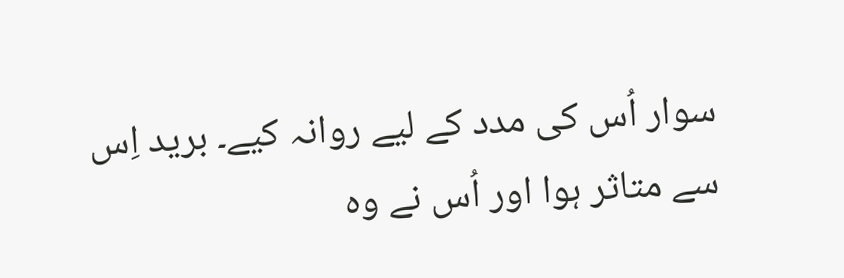سوار اُس کی مدد کے لیے روانہ کیے۔ برید اِس سے متاثر ہوا اور اُس نے وہ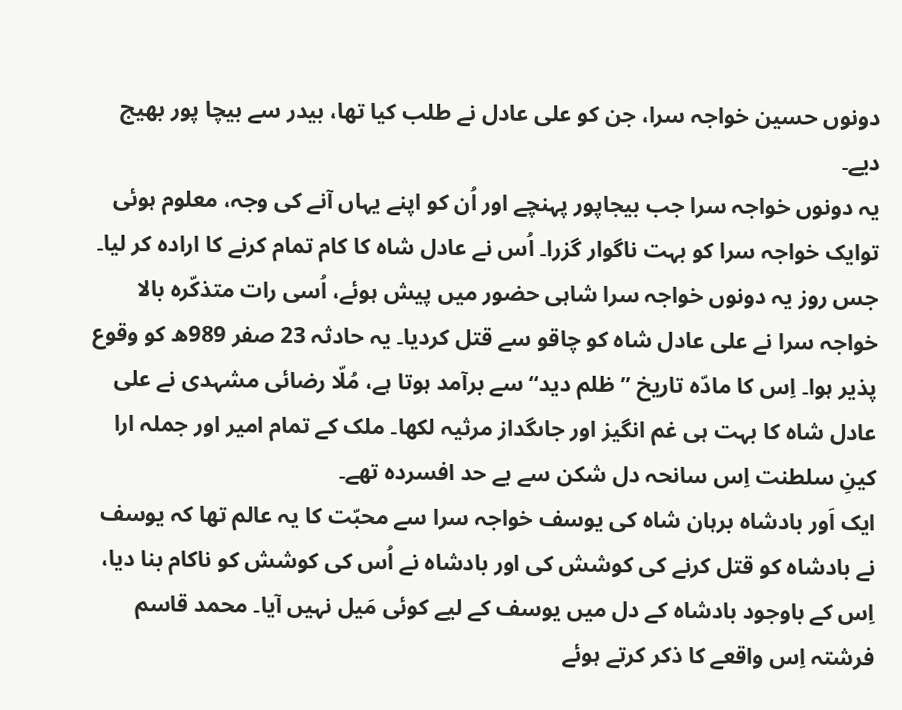دونوں حسین خواجہ سرا، جن کو علی عادل نے طلب کیا تھا، بیدر سے بیچا پور بھیج دیے۔
یہ دونوں خواجہ سرا جب بیجاپور پہنچے اور اُن کو اپنے یہاں آنے کی وجہ، معلوم ہوئی توایک خواجہ سرا کو بہت ناگوار گزرا۔ اُس نے عادل شاہ کا کام تمام کرنے کا ارادہ کر لیا۔ جس روز یہ دونوں خواجہ سرا شاہی حضور میں پیش ہوئے، اُسی رات متذکّرہ بالا خواجہ سرا نے علی عادل شاہ کو چاقو سے قتل کردیا۔ یہ حادثہ 23 صفر 989ھ کو وقوع پذیر ہوا۔ اِس کا مادّہ تاریخ ”ظلم دید“ سے برآمد ہوتا ہے، مُلّا رضائی مشہدی نے علی عادل شاہ کا بہت ہی غم انگیز اور جاںگداز مرثیہ لکھا۔ ملک کے تمام امیر اور جملہ ارا کینِ سلطنت اِس سانحہ دل شکن سے بے حد افسردہ تھے۔
ایک اَور بادشاہ برہان شاہ کی یوسف خواجہ سرا سے محبّت کا یہ عالم تھا کہ یوسف نے بادشاہ کو قتل کرنے کی کوشش کی اور بادشاہ نے اُس کی کوشش کو ناکام بنا دیا، اِس کے باوجود بادشاہ کے دل میں یوسف کے لیے کوئی مَیل نہیں آیا۔ محمد قاسم فرشتہ اِس واقعے کا ذکر کرتے ہوئے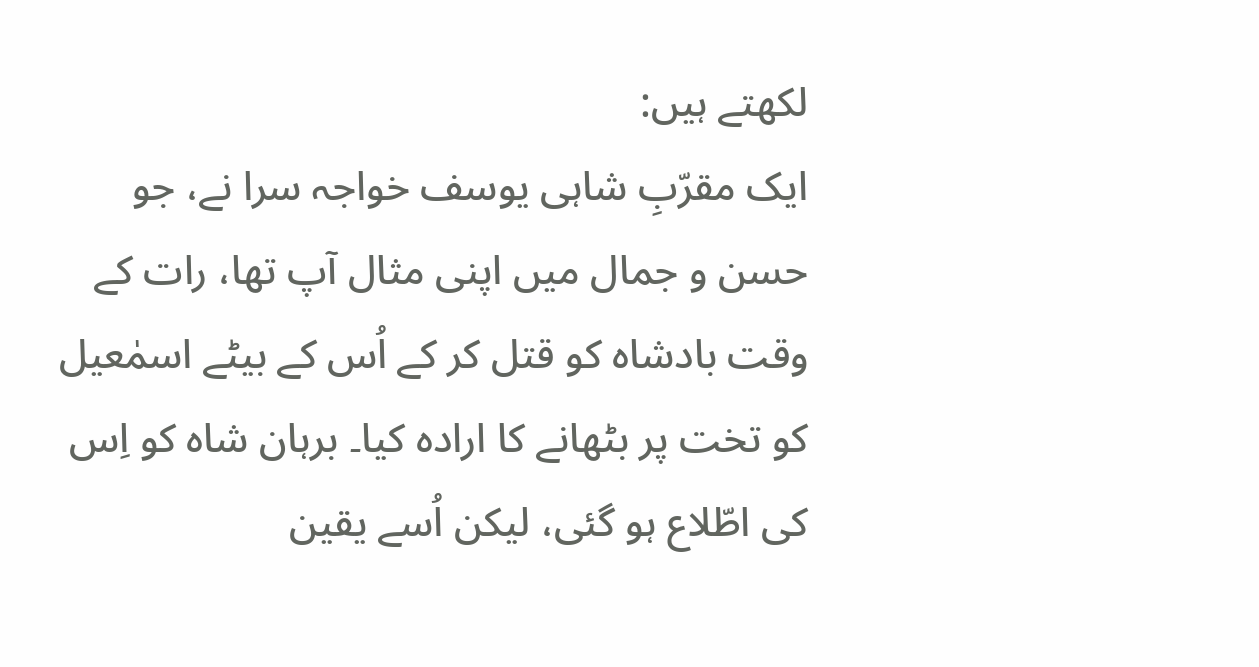لکھتے ہیں:
ایک مقرّبِ شاہی یوسف خواجہ سرا نے، جو حسن و جمال میں اپنی مثال آپ تھا، رات کے وقت بادشاہ کو قتل کر کے اُس کے بیٹے اسمٰعیل کو تخت پر بٹھانے کا ارادہ کیا۔ برہان شاہ کو اِس کی اطّلاع ہو گئی، لیکن اُسے یقین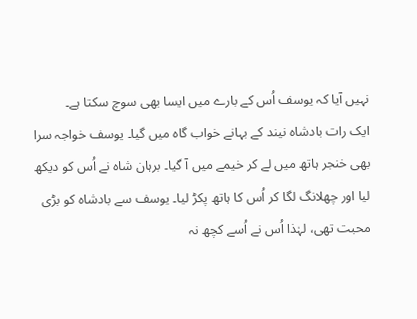نہیں آیا کہ یوسف اُس کے بارے میں ایسا بھی سوچ سکتا ہے۔
ایک رات بادشاہ نیند کے بہانے خواب گاہ میں گیا۔ یوسف خواجہ سرا بھی خنجر ہاتھ میں لے کر خیمے میں آ گیا۔ برہان شاہ نے اُس کو دیکھ لیا اور چھلانگ لگا کر اُس کا ہاتھ پکڑ لیا۔ یوسف سے بادشاہ کو بڑی محبت تھی، لہٰذا اُس نے اُسے کچھ نہ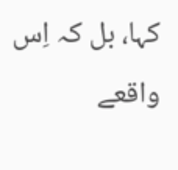کہا، بل کہ اِس واقعے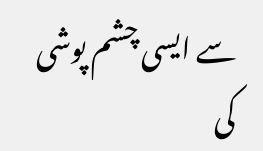سے ایسی چشم پوشی کی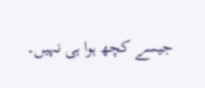جیسے کچھ ہوا ہی نہیں۔